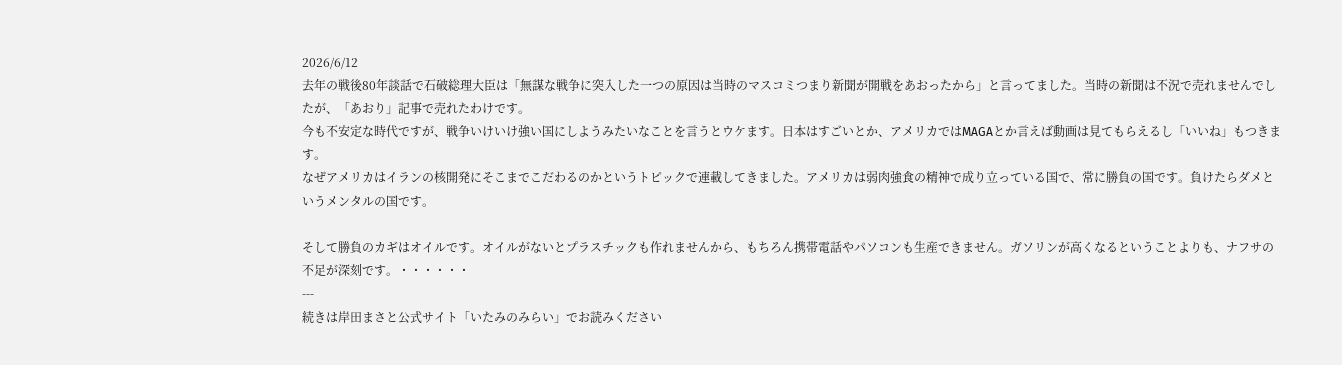2026/6/12
去年の戦後80年談話で石破総理大臣は「無謀な戦争に突入した一つの原因は当時のマスコミつまり新聞が開戦をあおったから」と言ってました。当時の新聞は不況で売れませんでしたが、「あおり」記事で売れたわけです。
今も不安定な時代ですが、戦争いけいけ強い国にしようみたいなことを言うとウケます。日本はすごいとか、アメリカではMAGAとか言えば動画は見てもらえるし「いいね」もつきます。
なぜアメリカはイランの核開発にそこまでこだわるのかというトピックで連載してきました。アメリカは弱肉強食の精神で成り立っている国で、常に勝負の国です。負けたらダメというメンタルの国です。

そして勝負のカギはオイルです。オイルがないとプラスチックも作れませんから、もちろん携帯電話やパソコンも生産できません。ガソリンが高くなるということよりも、ナフサの不足が深刻です。・・・・・・
---
続きは岸田まさと公式サイト「いたみのみらい」でお読みください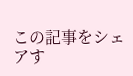この記事をシェアす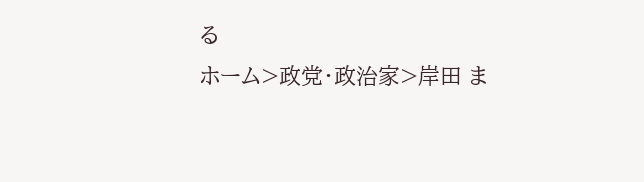る
ホーム>政党・政治家>岸田 ま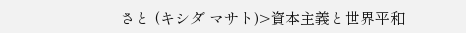さと (キシダ マサト)>資本主義と世界平和